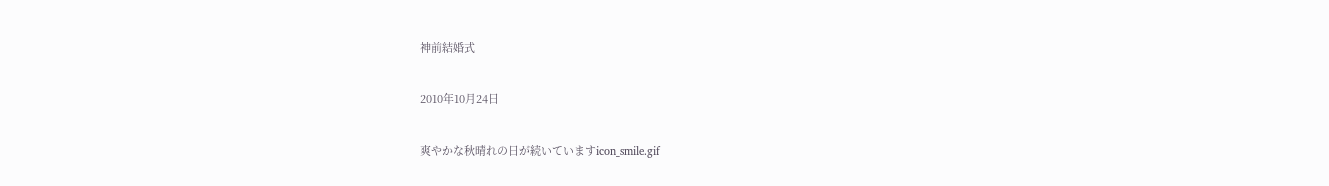神前結婚式

2010年10月24日

爽やかな秋晴れの日が続いていますicon_smile.gif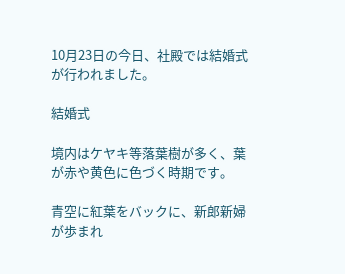10月23日の今日、社殿では結婚式が行われました。

結婚式

境内はケヤキ等落葉樹が多く、葉が赤や黄色に色づく時期です。

青空に紅葉をバックに、新郎新婦が歩まれ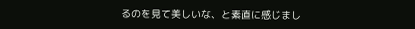るのを見て美しいな、と素直に感じまし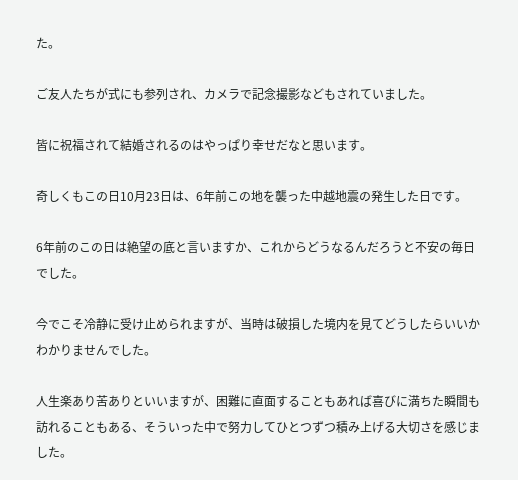た。

ご友人たちが式にも参列され、カメラで記念撮影などもされていました。

皆に祝福されて結婚されるのはやっぱり幸せだなと思います。

奇しくもこの日10月23日は、6年前この地を襲った中越地震の発生した日です。

6年前のこの日は絶望の底と言いますか、これからどうなるんだろうと不安の毎日でした。

今でこそ冷静に受け止められますが、当時は破損した境内を見てどうしたらいいかわかりませんでした。

人生楽あり苦ありといいますが、困難に直面することもあれば喜びに満ちた瞬間も訪れることもある、そういった中で努力してひとつずつ積み上げる大切さを感じました。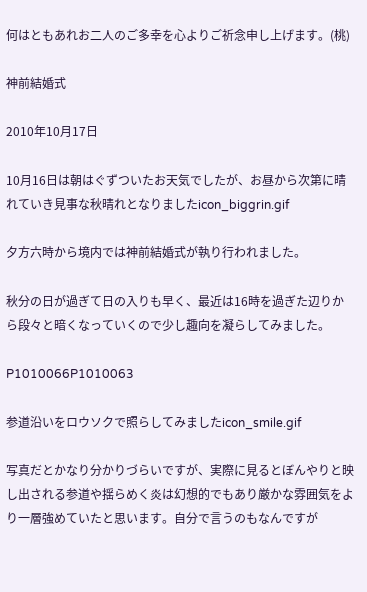何はともあれお二人のご多幸を心よりご祈念申し上げます。(桃)

神前結婚式

2010年10月17日

10月16日は朝はぐずついたお天気でしたが、お昼から次第に晴れていき見事な秋晴れとなりましたicon_biggrin.gif

夕方六時から境内では神前結婚式が執り行われました。

秋分の日が過ぎて日の入りも早く、最近は16時を過ぎた辺りから段々と暗くなっていくので少し趣向を凝らしてみました。

P1010066P1010063

参道沿いをロウソクで照らしてみましたicon_smile.gif

写真だとかなり分かりづらいですが、実際に見るとぼんやりと映し出される参道や揺らめく炎は幻想的でもあり厳かな雰囲気をより一層強めていたと思います。自分で言うのもなんですが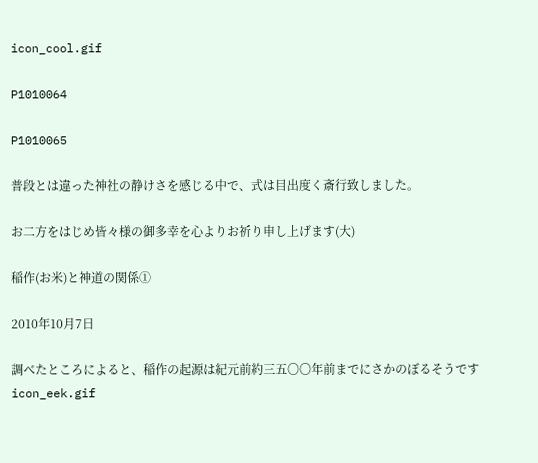icon_cool.gif

P1010064

P1010065

普段とは違った神社の静けさを感じる中で、式は目出度く斎行致しました。

お二方をはじめ皆々様の御多幸を心よりお祈り申し上げます(大)

稲作(お米)と神道の関係①

2010年10月7日

調べたところによると、稲作の起源は紀元前約三五〇〇年前までにさかのぼるそうですicon_eek.gif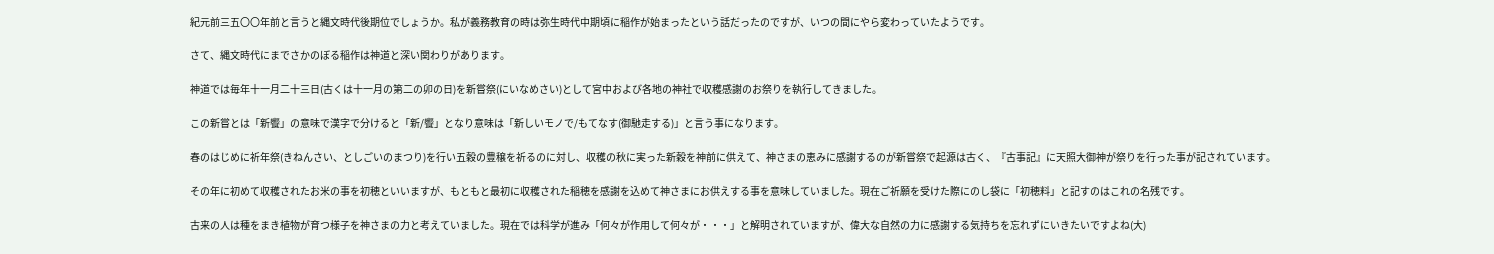紀元前三五〇〇年前と言うと縄文時代後期位でしょうか。私が義務教育の時は弥生時代中期頃に稲作が始まったという話だったのですが、いつの間にやら変わっていたようです。

さて、縄文時代にまでさかのぼる稲作は神道と深い関わりがあります。

神道では毎年十一月二十三日(古くは十一月の第二の卯の日)を新嘗祭(にいなめさい)として宮中および各地の神社で収穫感謝のお祭りを執行してきました。

この新嘗とは「新饗」の意味で漢字で分けると「新/饗」となり意味は「新しいモノで/もてなす(御馳走する)」と言う事になります。

春のはじめに祈年祭(きねんさい、としごいのまつり)を行い五穀の豊穣を祈るのに対し、収穫の秋に実った新穀を神前に供えて、神さまの恵みに感謝するのが新嘗祭で起源は古く、『古事記』に天照大御神が祭りを行った事が記されています。

その年に初めて収穫されたお米の事を初穂といいますが、もともと最初に収穫された稲穂を感謝を込めて神さまにお供えする事を意味していました。現在ご祈願を受けた際にのし袋に「初穂料」と記すのはこれの名残です。

古来の人は種をまき植物が育つ様子を神さまの力と考えていました。現在では科学が進み「何々が作用して何々が・・・」と解明されていますが、偉大な自然の力に感謝する気持ちを忘れずにいきたいですよね(大)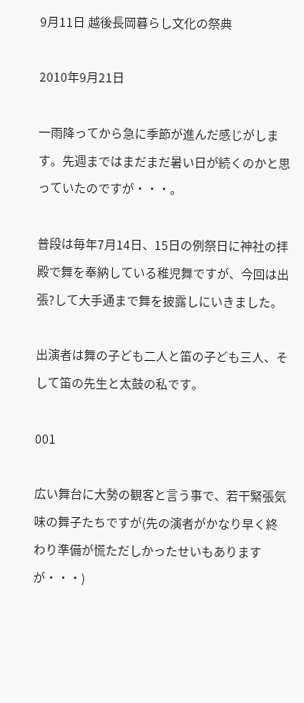9月11日 越後長岡暮らし文化の祭典

2010年9月21日

一雨降ってから急に季節が進んだ感じがします。先週まではまだまだ暑い日が続くのかと思っていたのですが・・・。

普段は毎年7月14日、15日の例祭日に神社の拝殿で舞を奉納している稚児舞ですが、今回は出張?して大手通まで舞を披露しにいきました。

出演者は舞の子ども二人と笛の子ども三人、そして笛の先生と太鼓の私です。

001

広い舞台に大勢の観客と言う事で、若干緊張気味の舞子たちですが(先の演者がかなり早く終わり準備が慌ただしかったせいもありますが・・・)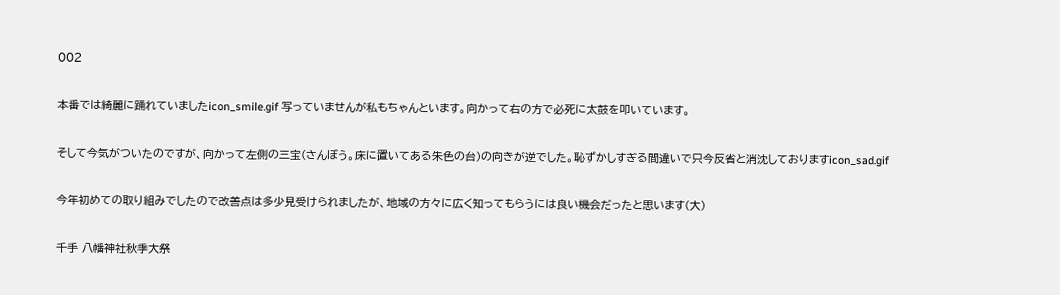002

本番では綺麗に踊れていましたicon_smile.gif 写っていませんが私もちゃんといます。向かって右の方で必死に太鼓を叩いています。

そして今気がついたのですが、向かって左側の三宝(さんぼう。床に置いてある朱色の台)の向きが逆でした。恥ずかしすぎる間違いで只今反省と消沈しておりますicon_sad.gif

今年初めての取り組みでしたので改善点は多少見受けられましたが、地域の方々に広く知ってもらうには良い機会だったと思います(大)

千手 八幡神社秋季大祭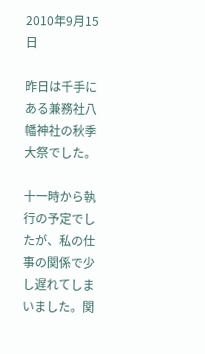2010年9月15日

昨日は千手にある兼務社八幡神社の秋季大祭でした。

十一時から執行の予定でしたが、私の仕事の関係で少し遅れてしまいました。関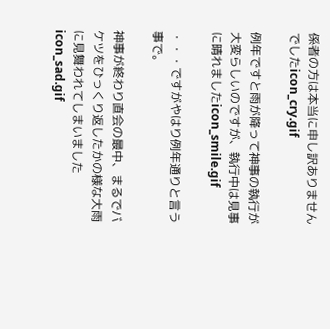係者の方は本当に申し訳ありませんでしたicon_cry.gif

例年ですと雨が降って神事の執行が大変らしいのですが、執行中は見事に晴れましたicon_smile.gif

・・・ですがやはり例年通りと言う事で。

神事が終わり直会の最中、まるでバケツをひっくり返したかの様な大雨に見舞われてしまいましたicon_sad.gif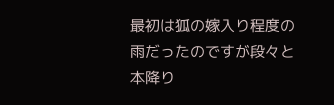最初は狐の嫁入り程度の雨だったのですが段々と本降り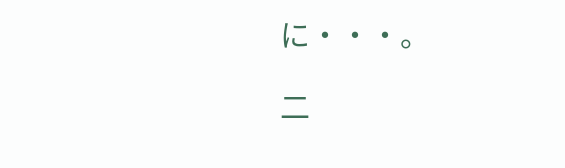に・・・。

二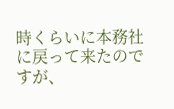時くらいに本務社に戻って来たのですが、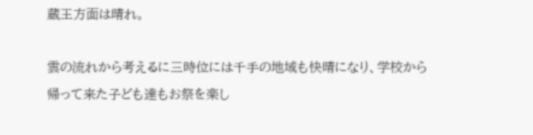蔵王方面は晴れ。

雲の流れから考えるに三時位には千手の地域も快晴になり、学校から帰って来た子ども達もお祭を楽し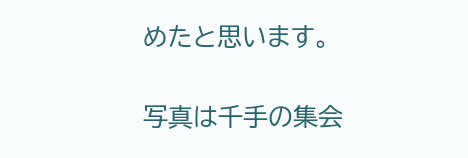めたと思います。

写真は千手の集会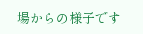場からの様子です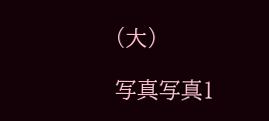(大)

写真写真1